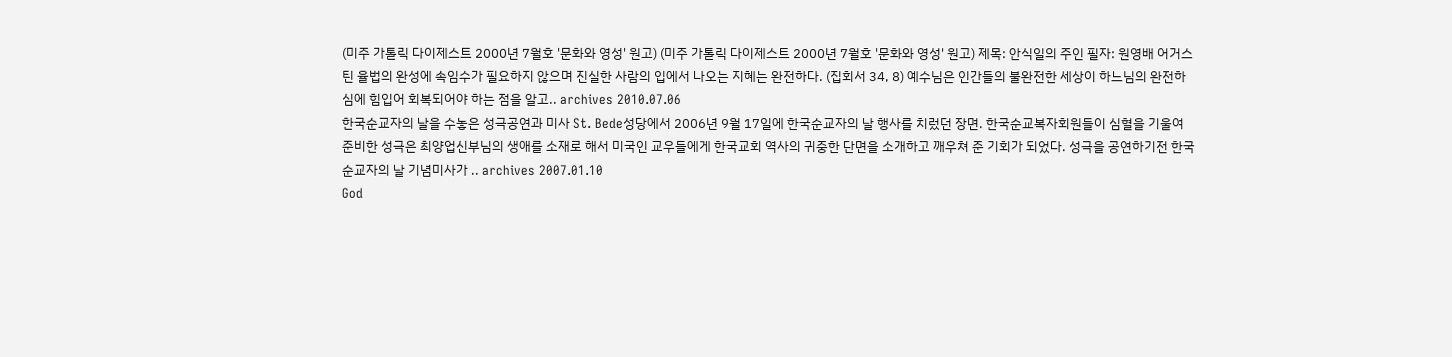(미주 가톨릭 다이제스트 2000년 7월호 '문화와 영성' 원고) (미주 가톨릭 다이제스트 2000년 7월호 '문화와 영성' 원고) 제목: 안식일의 주인 필자: 원영배 어거스틴 율법의 완성에 속임수가 필요하지 않으며 진실한 사람의 입에서 나오는 지혜는 완전하다. (집회서 34, 8) 예수님은 인간들의 불완전한 세상이 하느님의 완전하심에 힘입어 회복되어야 하는 점을 알고.. archives 2010.07.06
한국순교자의 날을 수놓은 성극공연과 미사 St. Bede성당에서 2006년 9월 17일에 한국순교자의 날 행사를 치렀던 장면. 한국순교복자회원들이 심혈을 기울여 준비한 성극은 최양업신부님의 생애를 소재로 해서 미국인 교우들에게 한국교회 역사의 귀중한 단면을 소개하고 깨우쳐 준 기회가 되었다. 성극을 공연하기전 한국순교자의 날 기념미사가 .. archives 2007.01.10
God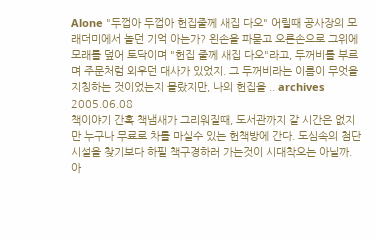Alone "두껍아 두껍아 헌집줄께 새집 다오" 어릴때 공사장의 모래더미에서 놀던 기억 아는가? 왼손을 파묻고 오른손으로 그위에 모래를 덮어 토닥이며 "헌집 줄께 새집 다오"라고, 두꺼비를 부르며 주문처럼 외우던 대사가 있었지. 그 두꺼비라는 이름이 무엇을 지칭하는 것이었는지 몰랐지만, 나의 헌집을 .. archives 2005.06.08
책이야기 간혹 책냄새가 그리워질때, 도서관까지 갈 시간은 없지만 누구나 무료로 차를 마실수 있는 헌책방에 간다. 도심속의 첨단시설을 찾기보다 하필 책구경하러 가는것이 시대착오는 아닐까. 아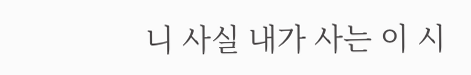니 사실 내가 사는 이 시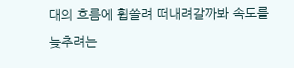대의 흐름에 휩쓸려 떠내려갈까봐 속도를 늦추려는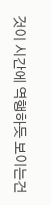것이 시간에 역행하듯 보이는건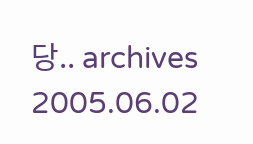당.. archives 2005.06.02